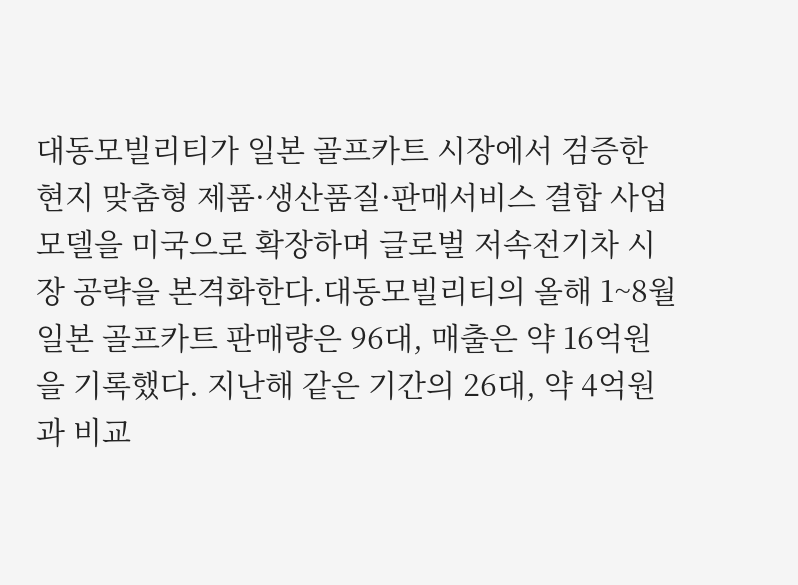대동모빌리티가 일본 골프카트 시장에서 검증한 현지 맞춤형 제품·생산품질·판매서비스 결합 사업모델을 미국으로 확장하며 글로벌 저속전기차 시장 공략을 본격화한다.대동모빌리티의 올해 1~8월 일본 골프카트 판매량은 96대, 매출은 약 16억원을 기록했다. 지난해 같은 기간의 26대, 약 4억원과 비교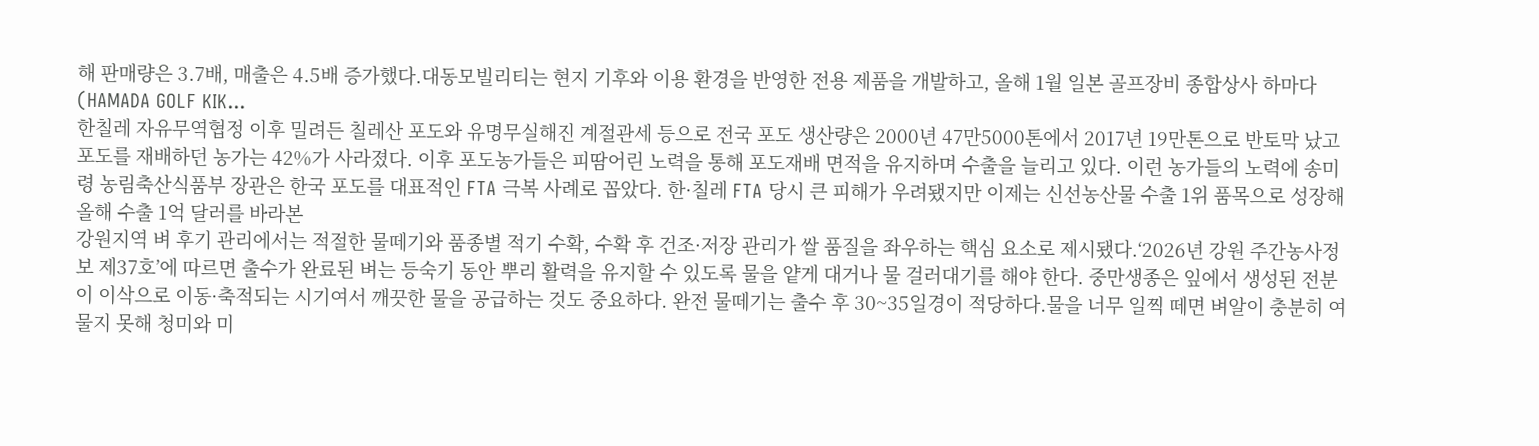해 판매량은 3.7배, 매출은 4.5배 증가했다.대동모빌리티는 현지 기후와 이용 환경을 반영한 전용 제품을 개발하고, 올해 1월 일본 골프장비 종합상사 하마다(HAMADA GOLF KIK...
한칠레 자유무역협정 이후 밀려든 칠레산 포도와 유명무실해진 계절관세 등으로 전국 포도 생산량은 2000년 47만5000톤에서 2017년 19만톤으로 반토막 났고 포도를 재배하던 농가는 42%가 사라졌다. 이후 포도농가들은 피땀어린 노력을 통해 포도재배 면적을 유지하며 수출을 늘리고 있다. 이런 농가들의 노력에 송미령 농림축산식품부 장관은 한국 포도를 대표적인 FTA 극복 사례로 꼽았다. 한·칠레 FTA 당시 큰 피해가 우려됐지만 이제는 신선농산물 수출 1위 품목으로 성장해 올해 수출 1억 달러를 바라본
강원지역 벼 후기 관리에서는 적절한 물떼기와 품종별 적기 수확, 수확 후 건조·저장 관리가 쌀 품질을 좌우하는 핵심 요소로 제시됐다.‘2026년 강원 주간농사정보 제37호’에 따르면 출수가 완료된 벼는 등숙기 동안 뿌리 활력을 유지할 수 있도록 물을 얕게 대거나 물 걸러대기를 해야 한다. 중만생종은 잎에서 생성된 전분이 이삭으로 이동·축적되는 시기여서 깨끗한 물을 공급하는 것도 중요하다. 완전 물떼기는 출수 후 30~35일경이 적당하다.물을 너무 일찍 떼면 벼알이 충분히 여물지 못해 청미와 미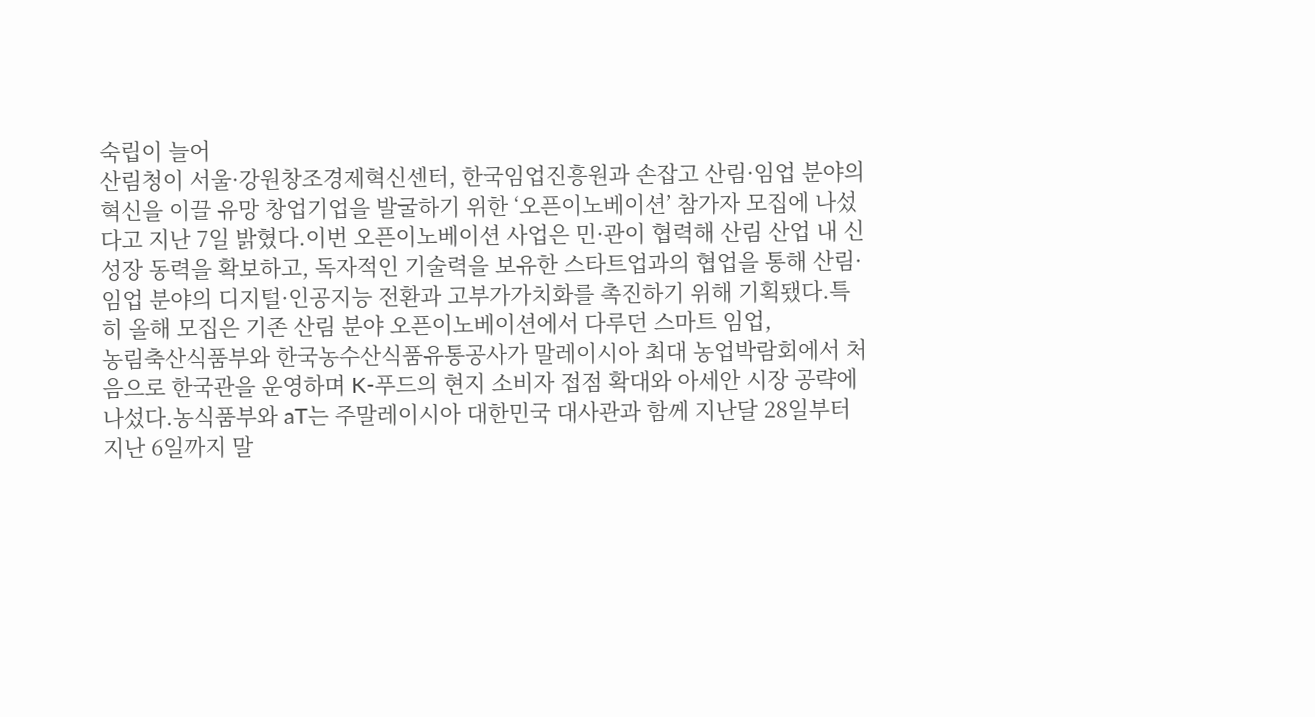숙립이 늘어
산림청이 서울·강원창조경제혁신센터, 한국임업진흥원과 손잡고 산림·임업 분야의 혁신을 이끌 유망 창업기업을 발굴하기 위한 ‘오픈이노베이션’ 참가자 모집에 나섰다고 지난 7일 밝혔다.이번 오픈이노베이션 사업은 민·관이 협력해 산림 산업 내 신성장 동력을 확보하고, 독자적인 기술력을 보유한 스타트업과의 협업을 통해 산림·임업 분야의 디지털·인공지능 전환과 고부가가치화를 촉진하기 위해 기획됐다.특히 올해 모집은 기존 산림 분야 오픈이노베이션에서 다루던 스마트 임업,
농림축산식품부와 한국농수산식품유통공사가 말레이시아 최대 농업박람회에서 처음으로 한국관을 운영하며 K-푸드의 현지 소비자 접점 확대와 아세안 시장 공략에 나섰다.농식품부와 aT는 주말레이시아 대한민국 대사관과 함께 지난달 28일부터 지난 6일까지 말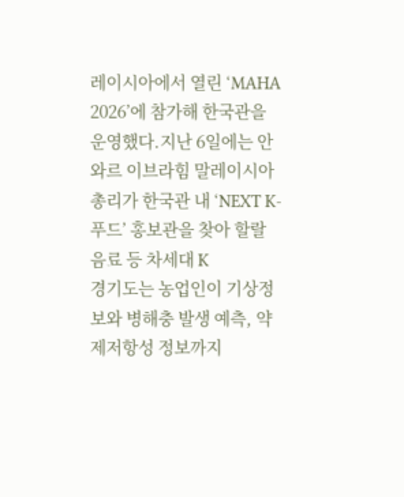레이시아에서 열린 ‘MAHA 2026’에 참가해 한국관을 운영했다.지난 6일에는 안와르 이브라힘 말레이시아 총리가 한국관 내 ‘NEXT K-푸드’ 홍보관을 찾아 할랄 음료 등 차세대 K
경기도는 농업인이 기상정보와 병해충 발생 예측, 약제저항성 정보까지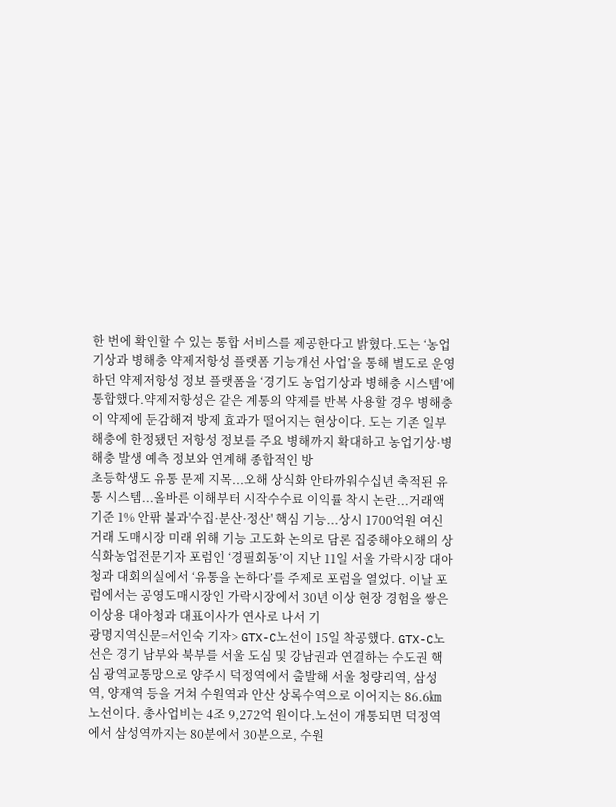한 번에 확인할 수 있는 통합 서비스를 제공한다고 밝혔다.도는 ‘농업기상과 병해충 약제저항성 플랫폼 기능개선 사업’을 통해 별도로 운영하던 약제저항성 정보 플랫폼을 ‘경기도 농업기상과 병해충 시스템’에 통합했다.약제저항성은 같은 계통의 약제를 반복 사용할 경우 병해충이 약제에 둔감해져 방제 효과가 떨어지는 현상이다. 도는 기존 일부 해충에 한정됐던 저항성 정보를 주요 병해까지 확대하고 농업기상·병해충 발생 예측 정보와 연계해 종합적인 방
초등학생도 유통 문제 지목...오해 상식화 안타까워수십년 축적된 유통 시스템...올바른 이해부터 시작수수료 이익률 착시 논란...거래액 기준 1% 안팎 불과'수집·분산·정산' 핵심 기능...상시 1700억원 여신 거래 도매시장 미래 위해 기능 고도화 논의로 담론 집중해야오해의 상식화농업전문기자 포럼인 ‘경필회동’이 지난 11일 서울 가락시장 대아청과 대회의실에서 ‘유통을 논하다’를 주제로 포럼을 열었다. 이날 포럼에서는 공영도매시장인 가락시장에서 30년 이상 현장 경험을 쌓은 이상용 대아청과 대표이사가 연사로 나서 기
광명지역신문=서인숙 기자> GTX-C노선이 15일 착공했다. GTX-C노선은 경기 남부와 북부를 서울 도심 및 강남권과 연결하는 수도권 핵심 광역교통망으로 양주시 덕정역에서 출발해 서울 청량리역, 삼성역, 양재역 등을 거쳐 수원역과 안산 상록수역으로 이어지는 86.6㎞ 노선이다. 총사업비는 4조 9,272억 원이다.노선이 개통되면 덕정역에서 삼성역까지는 80분에서 30분으로, 수원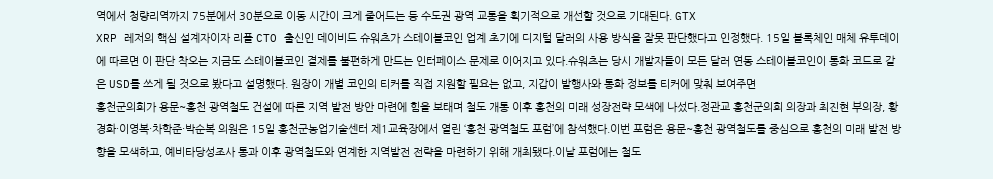역에서 청량리역까지 75분에서 30분으로 이동 시간이 크게 줄어드는 등 수도권 광역 교통을 획기적으로 개선할 것으로 기대된다. GTX
XRP 레저의 핵심 설계자이자 리플 CTO 출신인 데이비드 슈워츠가 스테이블코인 업계 초기에 디지털 달러의 사용 방식을 잘못 판단했다고 인정했다. 15일 블록체인 매체 유투데이에 따르면 이 판단 착오는 지금도 스테이블코인 결제를 불편하게 만드는 인터페이스 문제로 이어지고 있다.슈워츠는 당시 개발자들이 모든 달러 연동 스테이블코인이 통화 코드로 같은 USD를 쓰게 될 것으로 봤다고 설명했다. 원장이 개별 코인의 티커를 직접 지원할 필요는 없고, 지갑이 발행사와 통화 정보를 티커에 맞춰 보여주면
홍천군의회가 용문~홍천 광역철도 건설에 따른 지역 발전 방안 마련에 힘을 보태며 철도 개통 이후 홍천의 미래 성장전략 모색에 나섰다.정관교 홍천군의회 의장과 최진현 부의장, 황경화·이영복·차학준·박순복 의원은 15일 홍천군농업기술센터 제1교육장에서 열린 ‘홍천 광역철도 포럼’에 참석했다.이번 포럼은 용문~홍천 광역철도를 중심으로 홍천의 미래 발전 방향을 모색하고, 예비타당성조사 통과 이후 광역철도와 연계한 지역발전 전략을 마련하기 위해 개최됐다.이날 포럼에는 철도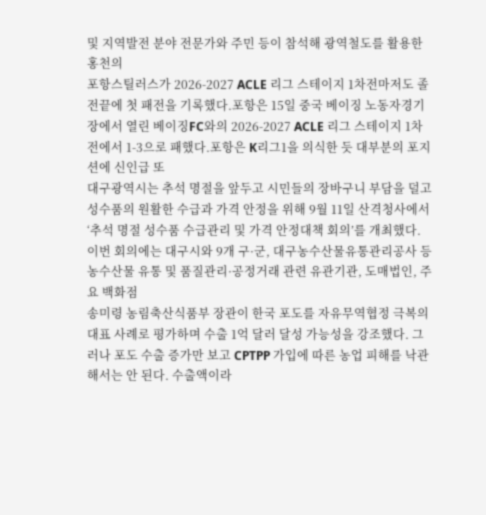및 지역발전 분야 전문가와 주민 등이 참석해 광역철도를 활용한 홍천의
포항스틸러스가 2026-2027 ACLE 리그 스테이지 1차전마저도 졸전끝에 첫 패전을 기록했다.포항은 15일 중국 베이징 노동자경기장에서 열린 베이징FC와의 2026-2027 ACLE 리그 스테이지 1차전에서 1-3으로 패했다.포항은 K리그1을 의식한 듯 대부분의 포지션에 신인급 또
대구광역시는 추석 명절을 앞두고 시민들의 장바구니 부담을 덜고 성수품의 원활한 수급과 가격 안정을 위해 9월 11일 산격청사에서 ‘추석 명절 성수품 수급관리 및 가격 안정대책 회의’를 개최했다. 이번 회의에는 대구시와 9개 구·군, 대구농수산물유통관리공사 등 농수산물 유통 및 품질관리·공정거래 관련 유관기관, 도매법인, 주요 백화점
송미령 농림축산식품부 장관이 한국 포도를 자유무역협정 극복의 대표 사례로 평가하며 수출 1억 달러 달성 가능성을 강조했다. 그러나 포도 수출 증가만 보고 CPTPP 가입에 따른 농업 피해를 낙관해서는 안 된다. 수출액이라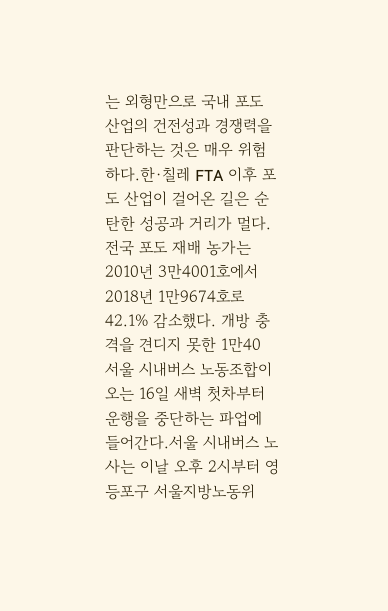는 외형만으로 국내 포도 산업의 건전성과 경쟁력을 판단하는 것은 매우 위험하다.한·칠레 FTA 이후 포도 산업이 걸어온 길은 순탄한 성공과 거리가 멀다. 전국 포도 재배 농가는 2010년 3만4001호에서 2018년 1만9674호로 42.1% 감소했다. 개방 충격을 견디지 못한 1만40
서울 시내버스 노동조합이 오는 16일 새벽 첫차부터 운행을 중단하는 파업에 들어간다.서울 시내버스 노사는 이날 오후 2시부터 영등포구 서울지방노동위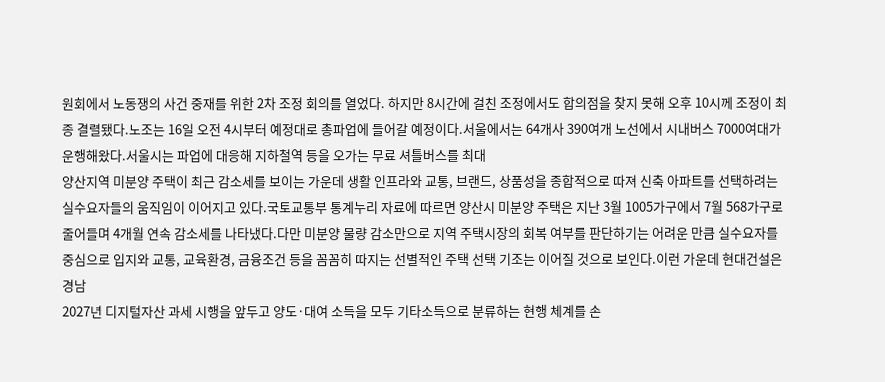원회에서 노동쟁의 사건 중재를 위한 2차 조정 회의를 열었다. 하지만 8시간에 걸친 조정에서도 합의점을 찾지 못해 오후 10시께 조정이 최종 결렬됐다.노조는 16일 오전 4시부터 예정대로 총파업에 들어갈 예정이다.서울에서는 64개사 390여개 노선에서 시내버스 7000여대가 운행해왔다.서울시는 파업에 대응해 지하철역 등을 오가는 무료 셔틀버스를 최대
양산지역 미분양 주택이 최근 감소세를 보이는 가운데 생활 인프라와 교통, 브랜드, 상품성을 종합적으로 따져 신축 아파트를 선택하려는 실수요자들의 움직임이 이어지고 있다.국토교통부 통계누리 자료에 따르면 양산시 미분양 주택은 지난 3월 1005가구에서 7월 568가구로 줄어들며 4개월 연속 감소세를 나타냈다.다만 미분양 물량 감소만으로 지역 주택시장의 회복 여부를 판단하기는 어려운 만큼 실수요자를 중심으로 입지와 교통, 교육환경, 금융조건 등을 꼼꼼히 따지는 선별적인 주택 선택 기조는 이어질 것으로 보인다.이런 가운데 현대건설은 경남
2027년 디지털자산 과세 시행을 앞두고 양도·대여 소득을 모두 기타소득으로 분류하는 현행 체계를 손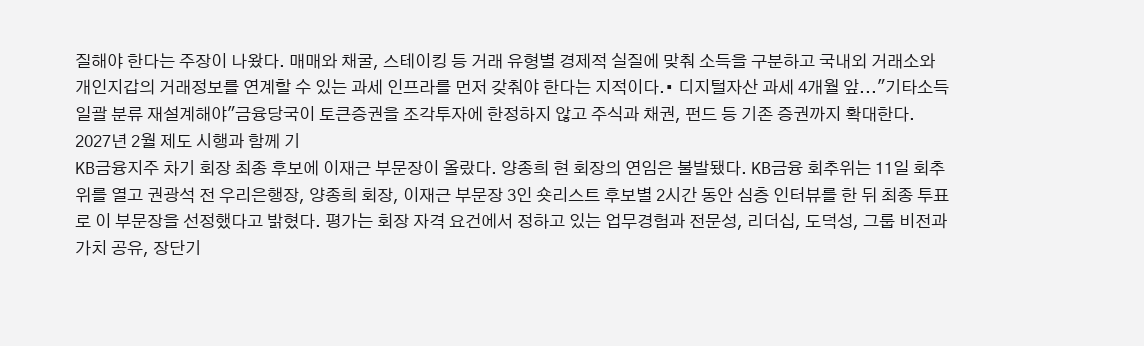질해야 한다는 주장이 나왔다. 매매와 채굴, 스테이킹 등 거래 유형별 경제적 실질에 맞춰 소득을 구분하고 국내외 거래소와 개인지갑의 거래정보를 연계할 수 있는 과세 인프라를 먼저 갖춰야 한다는 지적이다.• 디지털자산 과세 4개월 앞..."기타소득 일괄 분류 재설계해야"금융당국이 토큰증권을 조각투자에 한정하지 않고 주식과 채권, 펀드 등 기존 증권까지 확대한다. 2027년 2월 제도 시행과 함께 기
KB금융지주 차기 회장 최종 후보에 이재근 부문장이 올랐다. 양종희 현 회장의 연임은 불발됐다. KB금융 회추위는 11일 회추위를 열고 권광석 전 우리은행장, 양종희 회장, 이재근 부문장 3인 숏리스트 후보별 2시간 동안 심층 인터뷰를 한 뒤 최종 투표로 이 부문장을 선정했다고 밝혔다. 평가는 회장 자격 요건에서 정하고 있는 업무경험과 전문성, 리더십, 도덕성, 그룹 비전과 가치 공유, 장단기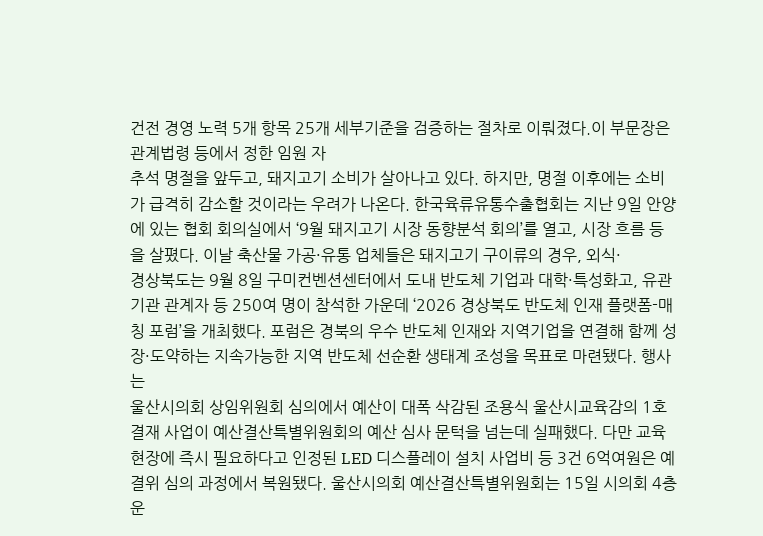건전 경영 노력 5개 항목 25개 세부기준을 검증하는 절차로 이뤄졌다.이 부문장은 관계법령 등에서 정한 임원 자
추석 명절을 앞두고, 돼지고기 소비가 살아나고 있다. 하지만, 명절 이후에는 소비가 급격히 감소할 것이라는 우려가 나온다. 한국육류유통수출협회는 지난 9일 안양에 있는 협회 회의실에서 ‘9월 돼지고기 시장 동향분석 회의’를 열고, 시장 흐름 등을 살폈다. 이날 축산물 가공·유통 업체들은 돼지고기 구이류의 경우, 외식·
경상북도는 9월 8일 구미컨벤션센터에서 도내 반도체 기업과 대학·특성화고, 유관기관 관계자 등 250여 명이 참석한 가운데 ‘2026 경상북도 반도체 인재 플랫폼-매칭 포럼’을 개최했다. 포럼은 경북의 우수 반도체 인재와 지역기업을 연결해 함께 성장·도약하는 지속가능한 지역 반도체 선순환 생태계 조성을 목표로 마련됐다. 행사는
울산시의회 상임위원회 심의에서 예산이 대폭 삭감된 조용식 울산시교육감의 1호 결재 사업이 예산결산특별위원회의 예산 심사 문턱을 넘는데 실패했다. 다만 교육 현장에 즉시 필요하다고 인정된 LED 디스플레이 설치 사업비 등 3건 6억여원은 예결위 심의 과정에서 복원됐다. 울산시의회 예산결산특별위원회는 15일 시의회 4층 운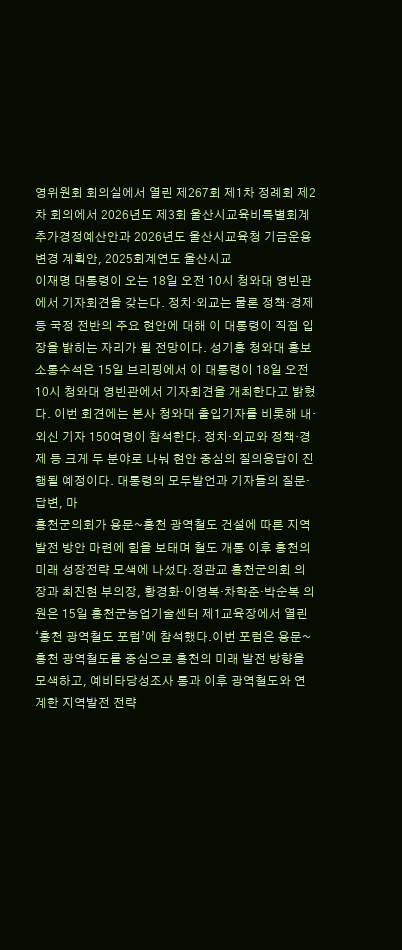영위원회 회의실에서 열린 제267회 제1차 정례회 제2차 회의에서 2026년도 제3회 울산시교육비특별회계 추가경정예산안과 2026년도 울산시교육청 기금운용변경 계획안, 2025회계연도 울산시교
이재명 대통령이 오는 18일 오전 10시 청와대 영빈관에서 기자회견을 갖는다. 정치·외교는 물론 정책·경제 등 국정 전반의 주요 현안에 대해 이 대통령이 직접 입장을 밝히는 자리가 될 전망이다. 성기홍 청와대 홍보소통수석은 15일 브리핑에서 이 대통령이 18일 오전 10시 청와대 영빈관에서 기자회견을 개최한다고 밝혔다. 이번 회견에는 본사 청와대 출입기자를 비롯해 내·외신 기자 150여명이 참석한다. 정치·외교와 정책·경제 등 크게 두 분야로 나눠 현안 중심의 질의응답이 진행될 예정이다. 대통령의 모두발언과 기자들의 질문·답변, 마
홍천군의회가 용문~홍천 광역철도 건설에 따른 지역 발전 방안 마련에 힘을 보태며 철도 개통 이후 홍천의 미래 성장전략 모색에 나섰다.정관교 홍천군의회 의장과 최진현 부의장, 황경화·이영복·차학준·박순복 의원은 15일 홍천군농업기술센터 제1교육장에서 열린 ‘홍천 광역철도 포럼’에 참석했다.이번 포럼은 용문~홍천 광역철도를 중심으로 홍천의 미래 발전 방향을 모색하고, 예비타당성조사 통과 이후 광역철도와 연계한 지역발전 전략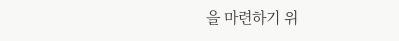을 마련하기 위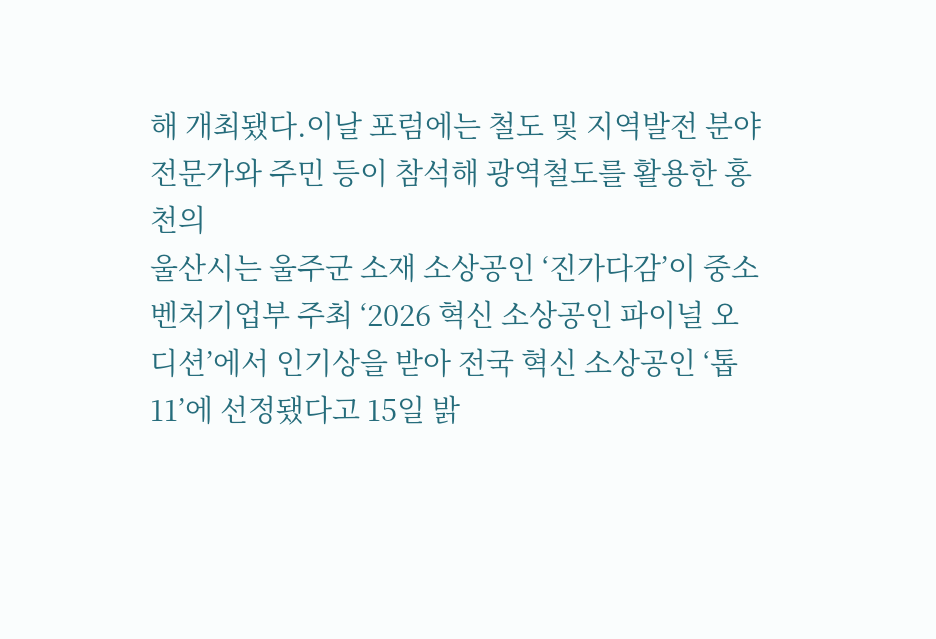해 개최됐다.이날 포럼에는 철도 및 지역발전 분야 전문가와 주민 등이 참석해 광역철도를 활용한 홍천의
울산시는 울주군 소재 소상공인 ‘진가다감’이 중소벤처기업부 주최 ‘2026 혁신 소상공인 파이널 오디션’에서 인기상을 받아 전국 혁신 소상공인 ‘톱11’에 선정됐다고 15일 밝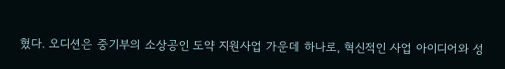혔다. 오디션은 중기부의 소상공인 도약 지원사업 가운데 하나로, 혁신적인 사업 아이디어와 성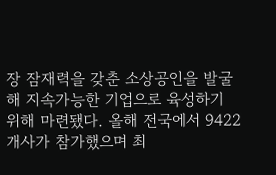장 잠재력을 갖춘 소상공인을 발굴해 지속가능한 기업으로 육성하기 위해 마련됐다. 올해 전국에서 9422개사가 참가했으며 최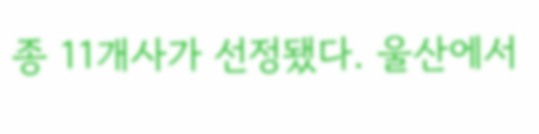종 11개사가 선정됐다. 울산에서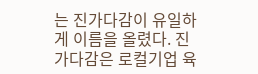는 진가다감이 유일하게 이름을 올렸다. 진가다감은 로컬기업 육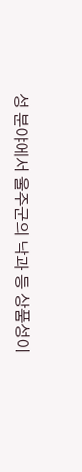성 분야에서 울주군의 낙과 등 상품성이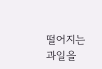떨어지는 과일을